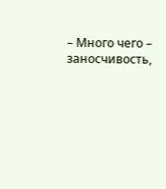– Много чего – заносчивость,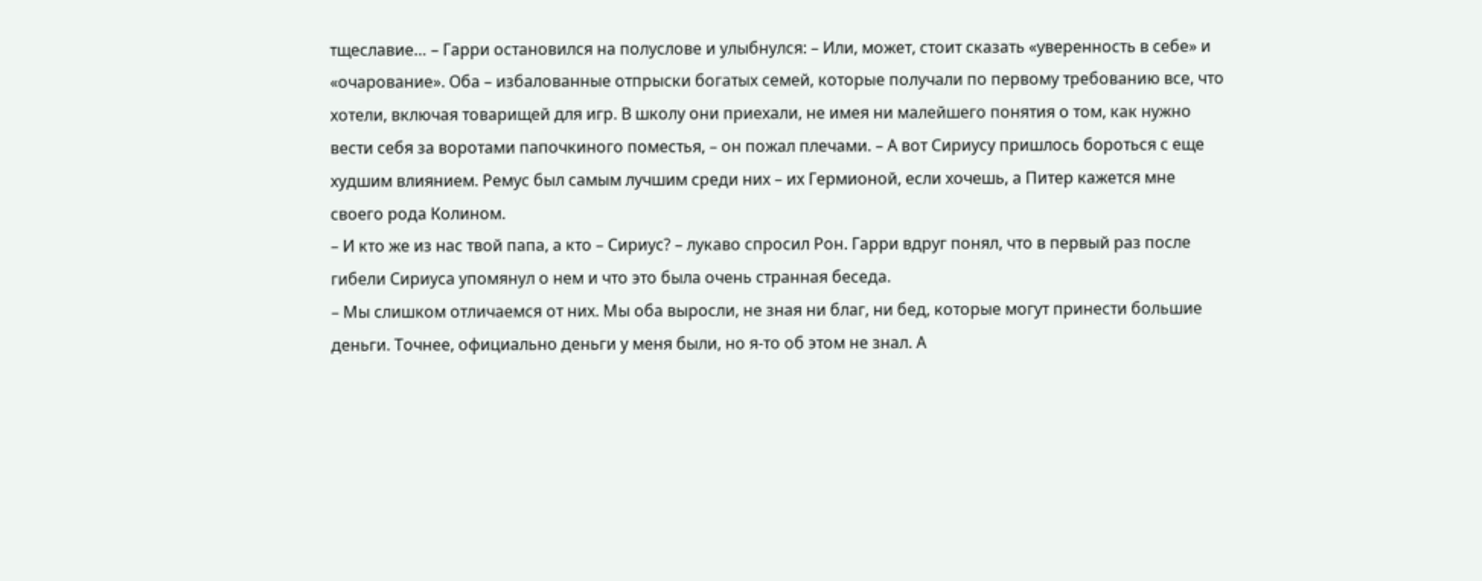тщеславие… – Гарри остановился на полуслове и улыбнулся: – Или, может, стоит сказать «уверенность в себе» и «очарование». Оба – избалованные отпрыски богатых семей, которые получали по первому требованию все, что хотели, включая товарищей для игр. В школу они приехали, не имея ни малейшего понятия о том, как нужно вести себя за воротами папочкиного поместья, – он пожал плечами. – А вот Сириусу пришлось бороться с еще худшим влиянием. Ремус был самым лучшим среди них – их Гермионой, если хочешь, а Питер кажется мне своего рода Колином.
– И кто же из нас твой папа, а кто – Сириус? – лукаво спросил Рон. Гарри вдруг понял, что в первый раз после гибели Сириуса упомянул о нем и что это была очень странная беседа.
– Мы слишком отличаемся от них. Мы оба выросли, не зная ни благ, ни бед, которые могут принести большие деньги. Точнее, официально деньги у меня были, но я-то об этом не знал. А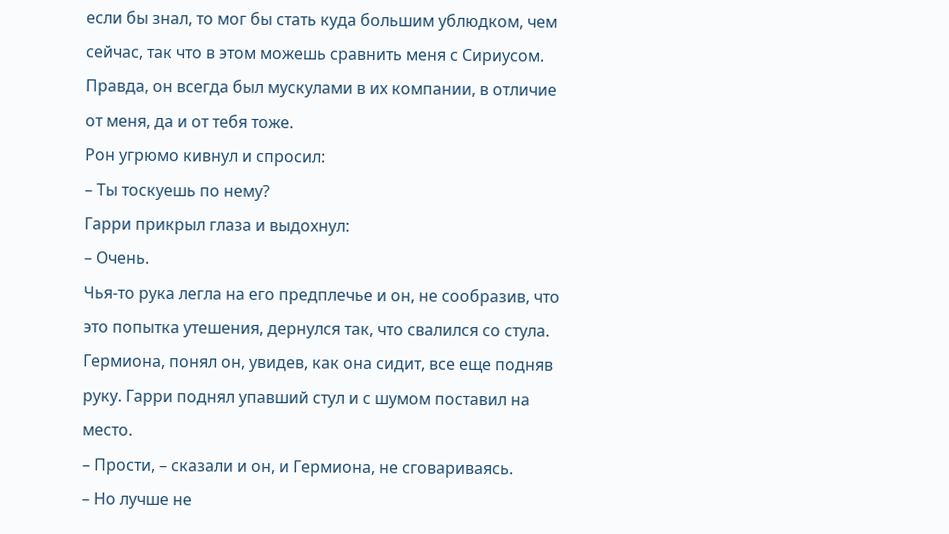если бы знал, то мог бы стать куда большим ублюдком, чем сейчас, так что в этом можешь сравнить меня с Сириусом. Правда, он всегда был мускулами в их компании, в отличие от меня, да и от тебя тоже.
Рон угрюмо кивнул и спросил:
– Ты тоскуешь по нему?
Гарри прикрыл глаза и выдохнул:
– Очень.
Чья-то рука легла на его предплечье и он, не сообразив, что это попытка утешения, дернулся так, что свалился со стула. Гермиона, понял он, увидев, как она сидит, все еще подняв руку. Гарри поднял упавший стул и с шумом поставил на место.
– Прости, – сказали и он, и Гермиона, не сговариваясь.
– Но лучше не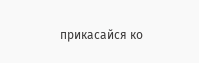прикасайся ко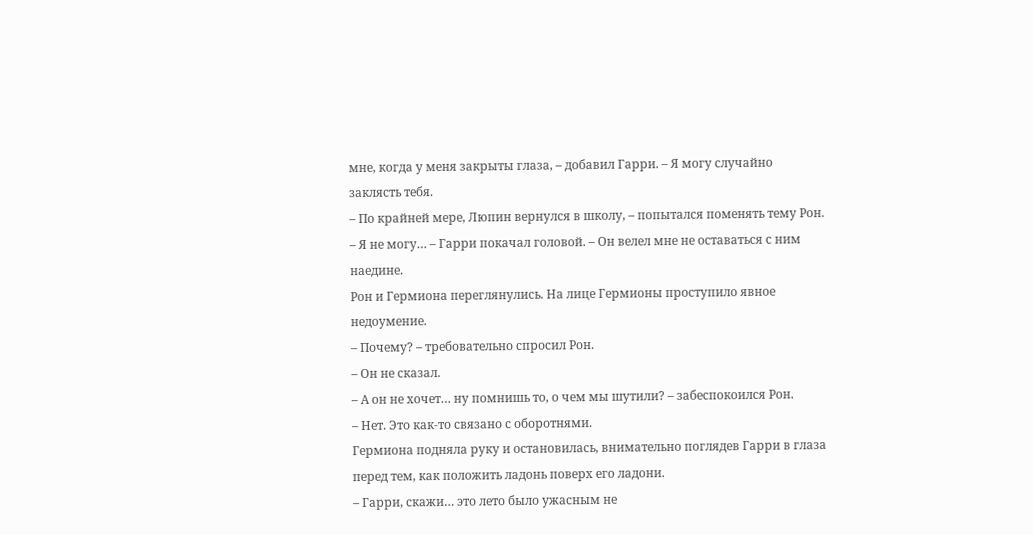мне, когда у меня закрыты глаза, – добавил Гарри. – Я могу случайно заклясть тебя.
– По крайней мере, Люпин вернулся в школу, – попытался поменять тему Рон.
– Я не могу… – Гарри покачал головой. – Он велел мне не оставаться с ним наедине.
Рон и Гермиона переглянулись. На лице Гермионы проступило явное недоумение.
– Почему? – требовательно спросил Рон.
– Он не сказал.
– А он не хочет… ну помнишь то, о чем мы шутили? – забеспокоился Рон.
– Нет. Это как-то связано с оборотнями.
Гермиона подняла руку и остановилась, внимательно поглядев Гарри в глаза перед тем, как положить ладонь поверх его ладони.
– Гарри, скажи… это лето было ужасным не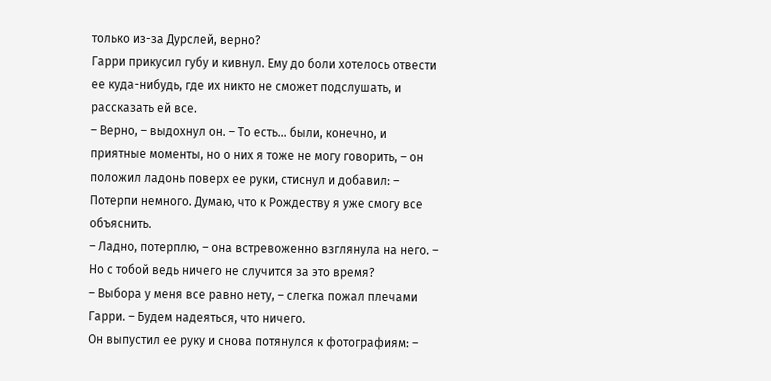только из-за Дурслей, верно?
Гарри прикусил губу и кивнул. Ему до боли хотелось отвести ее куда-нибудь, где их никто не сможет подслушать, и рассказать ей все.
– Верно, – выдохнул он. – То есть… были, конечно, и приятные моменты, но о них я тоже не могу говорить, – он положил ладонь поверх ее руки, стиснул и добавил: – Потерпи немного. Думаю, что к Рождеству я уже смогу все объяснить.
– Ладно, потерплю, – она встревоженно взглянула на него. – Но с тобой ведь ничего не случится за это время?
– Выбора у меня все равно нету, – слегка пожал плечами Гарри. – Будем надеяться, что ничего.
Он выпустил ее руку и снова потянулся к фотографиям: –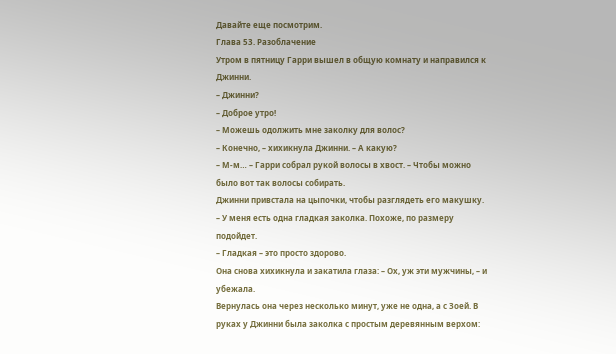Давайте еще посмотрим.
Глава 53. Разоблачение
Утром в пятницу Гарри вышел в общую комнату и направился к Джинни.
– Джинни?
– Доброе утро!
– Можешь одолжить мне заколку для волос?
– Конечно, – хихикнула Джинни. – А какую?
– М-м… – Гарри собрал рукой волосы в хвост. – Чтобы можно было вот так волосы собирать.
Джинни привстала на цыпочки, чтобы разглядеть его макушку.
– У меня есть одна гладкая заколка. Похоже, по размеру подойдет.
– Гладкая – это просто здорово.
Она снова хихикнула и закатила глаза: – Ох, уж эти мужчины, – и убежала.
Вернулась она через несколько минут, уже не одна, а с Зоей. В руках у Джинни была заколка с простым деревянным верхом: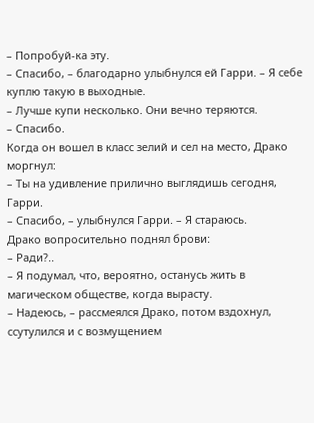– Попробуй-ка эту.
– Спасибо, – благодарно улыбнулся ей Гарри. – Я себе куплю такую в выходные.
– Лучше купи несколько. Они вечно теряются.
– Спасибо.
Когда он вошел в класс зелий и сел на место, Драко моргнул:
– Ты на удивление прилично выглядишь сегодня, Гарри.
– Спасибо, – улыбнулся Гарри. – Я стараюсь.
Драко вопросительно поднял брови:
– Ради?..
– Я подумал, что, вероятно, останусь жить в магическом обществе, когда вырасту.
– Надеюсь, – рассмеялся Драко, потом вздохнул, ссутулился и с возмущением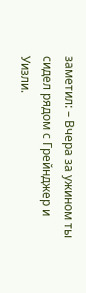заметил: – Вчера за ужином ты сидел рядом с Грейнджер и Уизли.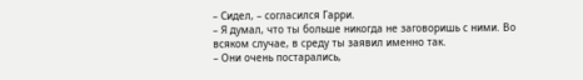– Сидел, – согласился Гарри.
– Я думал, что ты больше никогда не заговоришь с ними. Во всяком случае, в среду ты заявил именно так.
– Они очень постарались,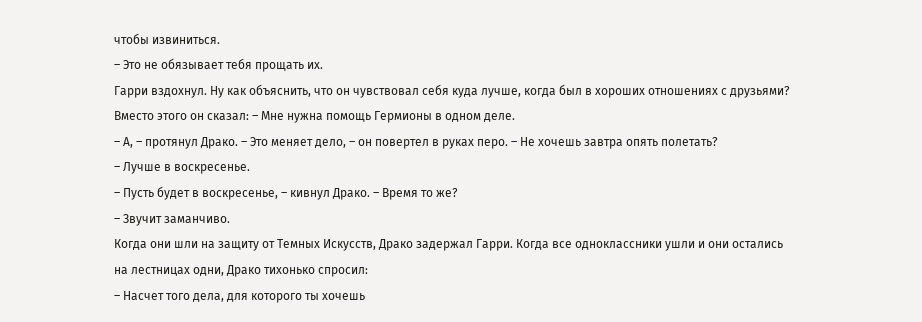чтобы извиниться.
– Это не обязывает тебя прощать их.
Гарри вздохнул. Ну как объяснить, что он чувствовал себя куда лучше, когда был в хороших отношениях с друзьями? Вместо этого он сказал: – Мне нужна помощь Гермионы в одном деле.
– А, – протянул Драко. – Это меняет дело, – он повертел в руках перо. – Не хочешь завтра опять полетать?
– Лучше в воскресенье.
– Пусть будет в воскресенье, – кивнул Драко. – Время то же?
– Звучит заманчиво.
Когда они шли на защиту от Темных Искусств, Драко задержал Гарри. Когда все одноклассники ушли и они остались на лестницах одни, Драко тихонько спросил:
– Насчет того дела, для которого ты хочешь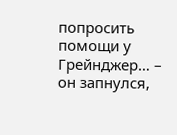попросить помощи у Грейнджер… – он запнулся,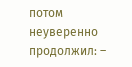потом неуверенно продолжил: –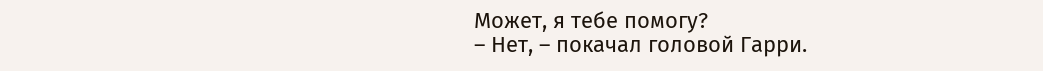Может, я тебе помогу?
– Нет, – покачал головой Гарри.